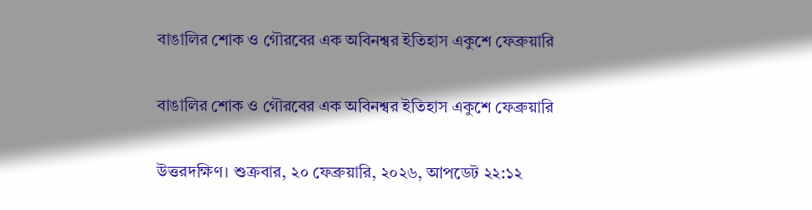বাঙালির শোক ও গৌরবের এক অবিনশ্বর ইতিহাস একুশে ফেব্রুয়ারি

বাঙালির শোক ও গৌরবের এক অবিনশ্বর ইতিহাস একুশে ফেব্রুয়ারি

উত্তরদক্ষিণ। শুক্রবার, ২০ ফেব্রুয়ারি, ২০২৬, আপডেট ২২:১২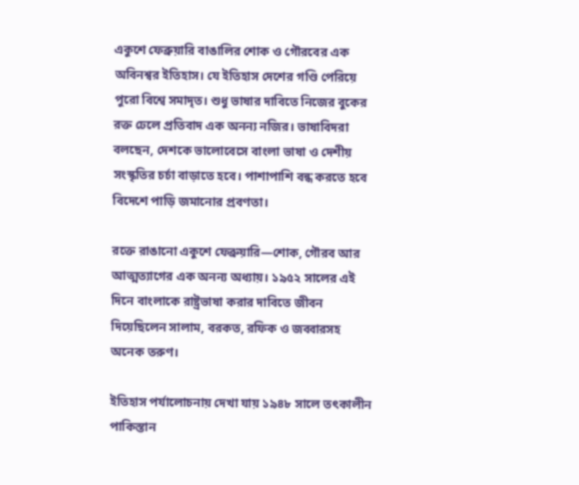একুশে ফেব্রুয়ারি বাঙালির শোক ও গৌরবের এক অবিনশ্বর ইতিহাস। যে ইতিহাস দেশের গণ্ডি পেরিয়ে পুরো বিশ্বে সমাদৃত। শুধু ভাষার দাবিতে নিজের বুকের রক্ত ঢেলে প্রতিবাদ এক অনন্য নজির। ভাষাবিদরা বলছেন, দেশকে ভালোবেসে বাংলা ভাষা ও দেশীয় সংস্কৃতির চর্চা বাড়াতে হবে। পাশাপাশি বন্ধ করতে হবে বিদেশে পাড়ি জমানোর প্রবণতা।

রক্তে রাঙানো একুশে ফেব্রুয়ারি—শোক, গৌরব আর আত্মত্যাগের এক অনন্য অধ্যায়। ১৯৫২ সালের এই দিনে বাংলাকে রাষ্ট্রভাষা করার দাবিতে জীবন দিয়েছিলেন সালাম, বরকত, রফিক ও জব্বারসহ অনেক তরুণ।

ইতিহাস পর্যালোচনায় দেখা যায় ১৯৪৮ সালে তৎকালীন পাকিস্তান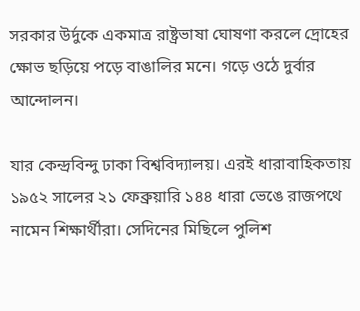সরকার উর্দুকে একমাত্র রাষ্ট্রভাষা ঘোষণা করলে দ্রোহের ক্ষোভ ছড়িয়ে পড়ে বাঙালির মনে। গড়ে ওঠে দুর্বার আন্দোলন।

যার কেন্দ্রবিন্দু ঢাকা বিশ্ববিদ্যালয়। এরই ধারাবাহিকতায় ১৯৫২ সালের ২১ ফেব্রুয়ারি ১৪৪ ধারা ভেঙে রাজপথে নামেন শিক্ষার্থীরা। সেদিনের মিছিলে পুলিশ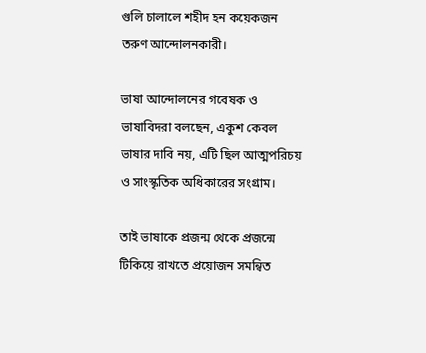গুলি চালালে শহীদ হন কয়েকজন তরুণ আন্দোলনকারী।

ভাষা আন্দোলনের গবেষক ও ভাষাবিদরা বলছেন, একুশ কেবল ভাষার দাবি নয়, এটি ছিল আত্মপরিচয় ও সাংস্কৃতিক অধিকারের সংগ্রাম।

তাই ভাষাকে প্রজন্ম থেকে প্রজন্মে টিকিয়ে রাখতে প্রয়োজন সমন্বিত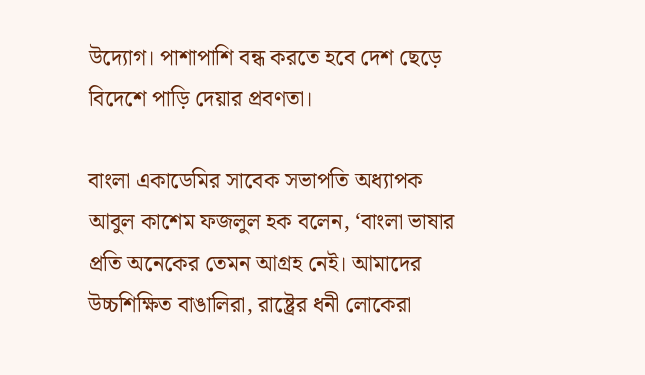উদ্যোগ। পাশাপাশি বন্ধ করতে হবে দেশ ছেড়ে বিদেশে পাড়ি দেয়ার প্রবণতা।

বাংলা একাডেমির সাবেক সভাপতি অধ্যাপক আবুল কাশেম ফজলুল হক বলেন, ‘বাংলা ভাষার প্রতি অনেকের তেমন আগ্রহ নেই। আমাদের উচ্চশিক্ষিত বাঙালিরা, রাষ্ট্রের ধনী লোকেরা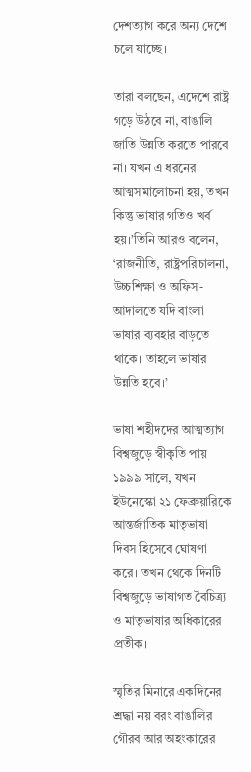দেশত্যাগ করে অন্য দেশে চলে যাচ্ছে।

তারা বলছেন, এদেশে রাষ্ট্র গড়ে উঠবে না, বাঙালি জাতি উন্নতি করতে পারবে না। যখন এ ধরনের আত্মসমালোচনা হয়, তখন কিন্তু ভাষার গতিও খর্ব হয়।’তিনি আরও বলেন, ‘রাজনীতি, রাষ্ট্রপরিচালনা, উচ্চশিক্ষা ও অফিস-আদালতে যদি বাংলা ভাষার ব্যবহার বাড়তে থাকে। তাহলে ভাষার উন্নতি হবে।’

ভাষা শহীদদের আত্মত্যাগ বিশ্বজুড়ে স্বীকৃতি পায় ১৯৯৯ সালে, যখন ইউনেস্কো ২১ ফেব্রুয়ারিকে আন্তর্জাতিক মাতৃভাষা দিবস হিসেবে ঘোষণা করে। তখন থেকে দিনটি বিশ্বজুড়ে ভাষাগত বৈচিত্র্য ও মাতৃভাষার অধিকারের প্রতীক।

স্মৃতির মিনারে একদিনের শ্রদ্ধা নয় বরং বাঙালির গৌরব আর অহংকারের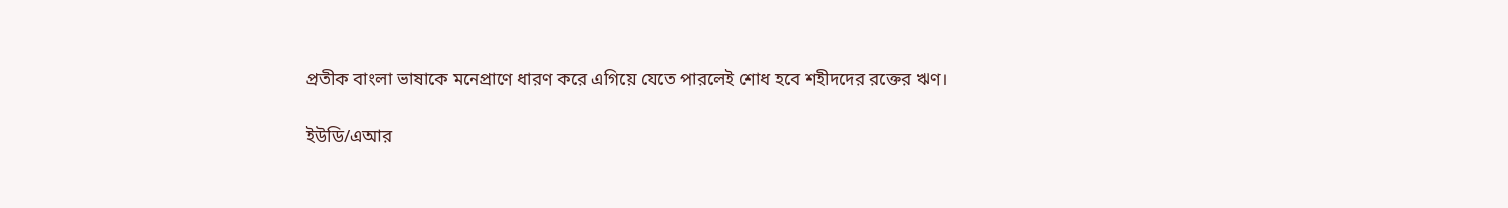প্রতীক বাংলা ভাষাকে মনেপ্রাণে ধারণ করে এগিয়ে যেতে পারলেই শোধ হবে শহীদদের রক্তের ঋণ।

ইউডি/এআর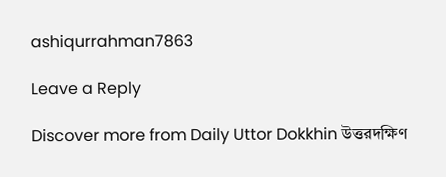ashiqurrahman7863

Leave a Reply

Discover more from Daily Uttor Dokkhin উত্তরদক্ষিণ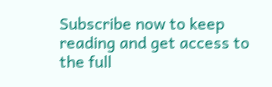Subscribe now to keep reading and get access to the full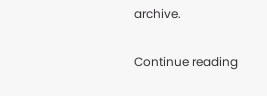archive.

Continue reading